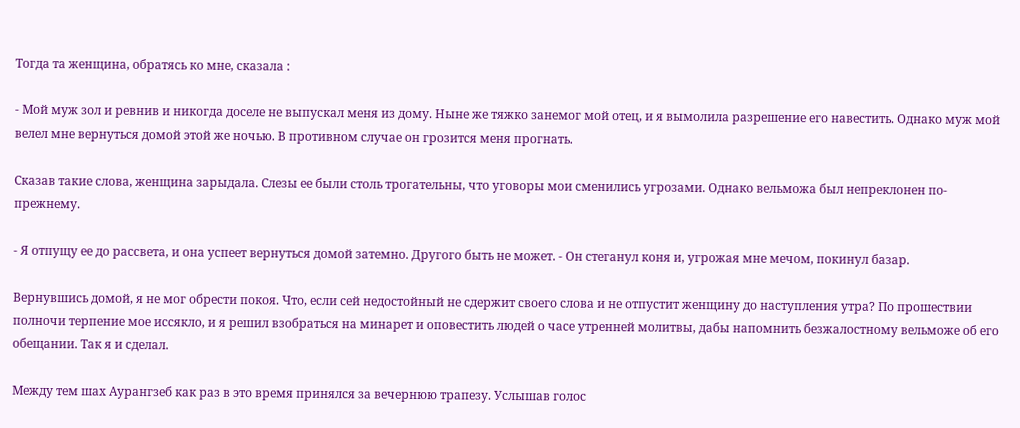Тогда та женщина, обратясь ко мне, сказала :

- Мой муж зол и ревнив и никогда доселе не выпускал меня из дому. Ныне же тяжко занемог мой отец, и я вымолила разрешение его навестить. Однако муж мой велел мне вернуться домой этой же ночью. В противном случае он грозится меня прогнать.

Сказав такие слова, женщина зарыдала. Слезы ее были столь трогательны, что уговоры мои сменились угрозами. Однако вельможа был непреклонен по-прежнему.

- Я отпущу ее до рассвета, и она успеет вернуться домой затемно. Другого быть не может. - Он стеганул коня и, угрожая мне мечом, покинул базар.

Вернувшись домой, я не мог обрести покоя. Что, если сей недостойный не сдержит своего слова и не отпустит женщину до наступления утра? По прошествии полночи терпение мое иссякло, и я решил взобраться на минарет и оповестить людей о часе утренней молитвы, дабы напомнить безжалостному вельможе об его обещании. Так я и сделал.

Между тем шах Аурангзеб как раз в это время принялся за вечернюю трапезу. Услышав голос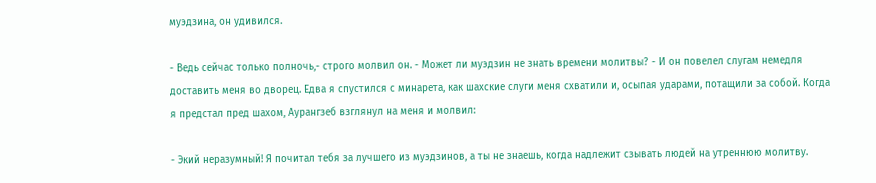муэдзина, он удивился.

- Ведь сейчас только полночь,- строго молвил он. - Может ли муэдзин не знать времени молитвы? - И он повелел слугам немедля доставить меня во дворец. Едва я спустился с минарета, как шахские слуги меня схватили и, осыпая ударами, потащили за собой. Когда я предстал пред шахом, Аурангзеб взглянул на меня и молвил:

- Экий неразумный! Я почитал тебя за лучшего из муэдзинов, а ты не знаешь, когда надлежит сзывать людей на утреннюю молитву.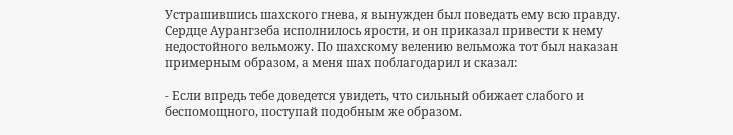Устрашившись шахского гнева, я вынужден был поведать ему всю правду. Сердце Аурангзеба исполнилось ярости, и он приказал привести к нему недостойного вельможу. По шахскому велению вельможа тот был наказан примерным образом, а меня шах поблагодарил и сказал:

- Если впредь тебе доведется увидеть, что сильный обижает слабого и беспомощного, поступай подобным же образом.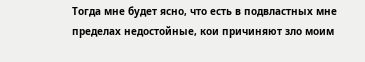Тогда мне будет ясно, что есть в подвластных мне пределах недостойные, кои причиняют зло моим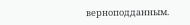верноподданным.